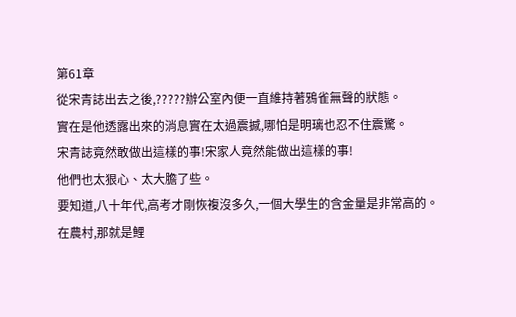第61章
從宋青誌出去之後,?????辦公室內便一直維持著鴉雀無聲的狀態。
實在是他透露出來的消息實在太過震撼,哪怕是明璃也忍不住震驚。
宋青誌竟然敢做出這樣的事!宋家人竟然能做出這樣的事!
他們也太狠心、太大膽了些。
要知道,八十年代,高考才剛恢複沒多久,一個大學生的含金量是非常高的。
在農村,那就是鯉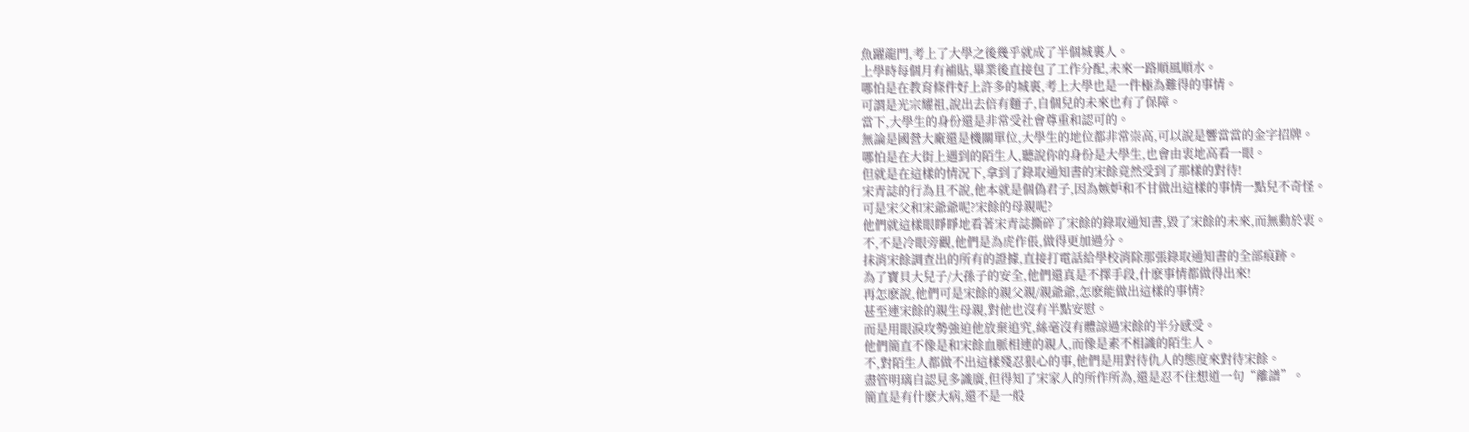魚躍龍門,考上了大學之後幾乎就成了半個城裏人。
上學時每個月有補貼,畢業後直接包了工作分配,未來一路順風順水。
哪怕是在教育條件好上許多的城裏,考上大學也是一件極為難得的事情。
可謂是光宗耀祖,說出去倍有麵子,自個兒的未來也有了保障。
當下,大學生的身份還是非常受社會尊重和認可的。
無論是國營大廠還是機關單位,大學生的地位都非常崇高,可以說是響當當的金字招牌。
哪怕是在大街上遇到的陌生人,聽說你的身份是大學生,也會由衷地高看一眼。
但就是在這樣的情況下,拿到了錄取通知書的宋餘竟然受到了那樣的對待!
宋青誌的行為且不說,他本就是個偽君子,因為嫉妒和不甘做出這樣的事情一點兒不奇怪。
可是宋父和宋爺爺呢?宋餘的母親呢?
他們就這樣眼睜睜地看著宋青誌撕碎了宋餘的錄取通知書,毀了宋餘的未來,而無動於衷。
不,不是冷眼旁觀,他們是為虎作倀,做得更加過分。
抹消宋餘調查出的所有的證據,直接打電話給學校消除那張錄取通知書的全部痕跡。
為了寶貝大兒子/大孫子的安全,他們還真是不擇手段,什麽事情都做得出來!
再怎麽說,他們可是宋餘的親父親/親爺爺,怎麽能做出這樣的事情?
甚至連宋餘的親生母親,對他也沒有半點安慰。
而是用眼淚攻勢強迫他放棄追究,絲毫沒有體諒過宋餘的半分感受。
他們簡直不像是和宋餘血脈相連的親人,而像是素不相識的陌生人。
不,對陌生人都做不出這樣殘忍狠心的事,他們是用對待仇人的態度來對待宋餘。
盡管明璃自認見多識廣,但得知了宋家人的所作所為,還是忍不住想道一句“離譜”。
簡直是有什麽大病,還不是一般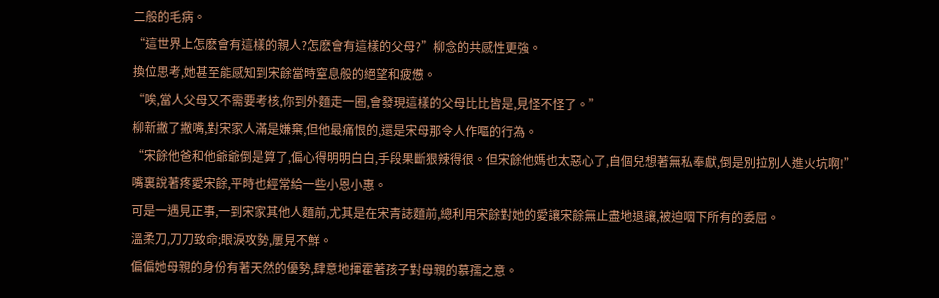二般的毛病。
“這世界上怎麽會有這樣的親人?怎麽會有這樣的父母?”柳念的共感性更強。
換位思考,她甚至能感知到宋餘當時窒息般的絕望和疲憊。
“唉,當人父母又不需要考核,你到外麵走一圈,會發現這樣的父母比比皆是,見怪不怪了。”
柳新撇了撇嘴,對宋家人滿是嫌棄,但他最痛恨的,還是宋母那令人作嘔的行為。
“宋餘他爸和他爺爺倒是算了,偏心得明明白白,手段果斷狠辣得很。但宋餘他媽也太惡心了,自個兒想著無私奉獻,倒是別拉別人進火坑啊!”
嘴裏說著疼愛宋餘,平時也經常給一些小恩小惠。
可是一遇見正事,一到宋家其他人麵前,尤其是在宋青誌麵前,總利用宋餘對她的愛讓宋餘無止盡地退讓,被迫咽下所有的委屈。
溫柔刀,刀刀致命;眼淚攻勢,屢見不鮮。
偏偏她母親的身份有著天然的優勢,肆意地揮霍著孩子對母親的慕孺之意。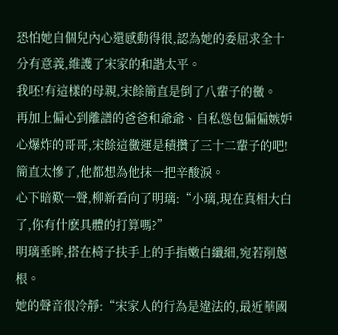恐怕她自個兒內心還感動得很,認為她的委屈求全十分有意義,維護了宋家的和諧太平。
我呸!有這樣的母親,宋餘簡直是倒了八輩子的黴。
再加上偏心到離譜的爸爸和爺爺、自私慫包偏偏嫉妒心爆炸的哥哥,宋餘這黴運是積攢了三十二輩子的吧!
簡直太慘了,他都想為他抹一把辛酸淚。
心下暗歎一聲,柳新看向了明璃:“小璃,現在真相大白了,你有什麽具體的打算嗎?”
明璃垂眸,搭在椅子扶手上的手指嫩白纖細,宛若削蔥根。
她的聲音很冷靜:“宋家人的行為是違法的,最近華國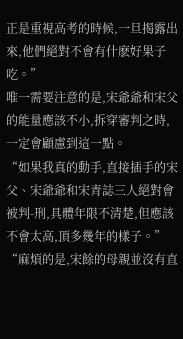正是重視高考的時候,一旦揭露出來,他們絕對不會有什麽好果子吃。”
唯一需要注意的是,宋爺爺和宋父的能量應該不小,拆穿審判之時,一定會顧慮到這一點。
“如果我真的動手,直接插手的宋父、宋爺爺和宋青誌三人絕對會被判-刑,具體年限不清楚,但應該不會太高,頂多幾年的樣子。”
“麻煩的是,宋餘的母親並沒有直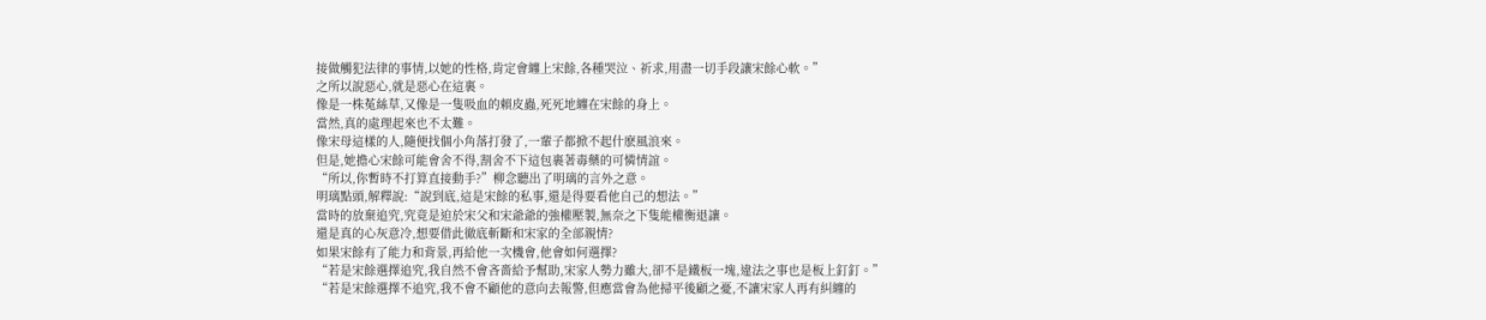接做觸犯法律的事情,以她的性格,肯定會纏上宋餘,各種哭泣、祈求,用盡一切手段讓宋餘心軟。”
之所以說惡心,就是惡心在這裏。
像是一株菟絲草,又像是一隻吸血的賴皮蟲,死死地纏在宋餘的身上。
當然,真的處理起來也不太難。
像宋母這樣的人,隨便找個小角落打發了,一輩子都掀不起什麽風浪來。
但是,她擔心宋餘可能會舍不得,割舍不下這包裹著毒藥的可憐情誼。
“所以,你暫時不打算直接動手?”柳念聽出了明璃的言外之意。
明璃點頭,解釋說:“說到底,這是宋餘的私事,還是得要看他自己的想法。”
當時的放棄追究,究竟是迫於宋父和宋爺爺的強權壓製,無奈之下隻能權衡退讓。
還是真的心灰意冷,想要借此徹底斬斷和宋家的全部親情?
如果宋餘有了能力和背景,再給他一次機會,他會如何選擇?
“若是宋餘選擇追究,我自然不會吝嗇給予幫助,宋家人勢力雖大,卻不是鐵板一塊,違法之事也是板上釘釘。”
“若是宋餘選擇不追究,我不會不顧他的意向去報警,但應當會為他掃平後顧之憂,不讓宋家人再有糾纏的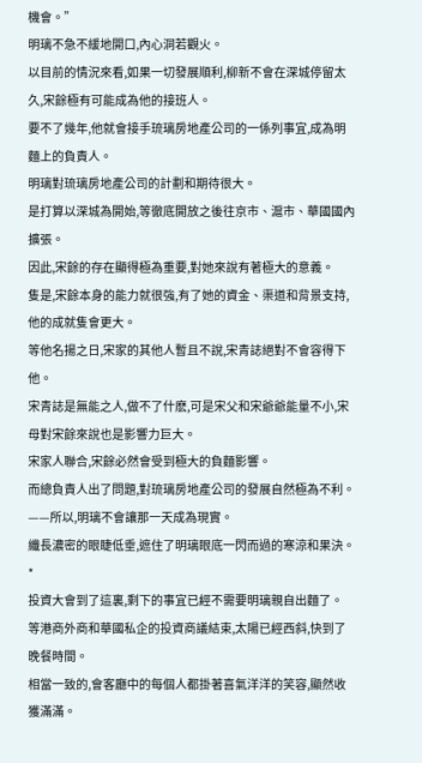機會。”
明璃不急不緩地開口,內心洞若觀火。
以目前的情況來看,如果一切發展順利,柳新不會在深城停留太久,宋餘極有可能成為他的接班人。
要不了幾年,他就會接手琉璃房地產公司的一係列事宜,成為明麵上的負責人。
明璃對琉璃房地產公司的計劃和期待很大。
是打算以深城為開始,等徹底開放之後往京市、滬市、華國國內擴張。
因此,宋餘的存在顯得極為重要,對她來說有著極大的意義。
隻是,宋餘本身的能力就很強,有了她的資金、渠道和背景支持,他的成就隻會更大。
等他名揚之日,宋家的其他人暫且不說,宋青誌絕對不會容得下他。
宋青誌是無能之人,做不了什麽,可是宋父和宋爺爺能量不小,宋母對宋餘來說也是影響力巨大。
宋家人聯合,宋餘必然會受到極大的負麵影響。
而總負責人出了問題,對琉璃房地產公司的發展自然極為不利。
——所以,明璃不會讓那一天成為現實。
纖長濃密的眼睫低垂,遮住了明璃眼底一閃而過的寒涼和果決。
*
投資大會到了這裏,剩下的事宜已經不需要明璃親自出麵了。
等港商外商和華國私企的投資商議結束,太陽已經西斜,快到了晚餐時間。
相當一致的,會客廳中的每個人都掛著喜氣洋洋的笑容,顯然收獲滿滿。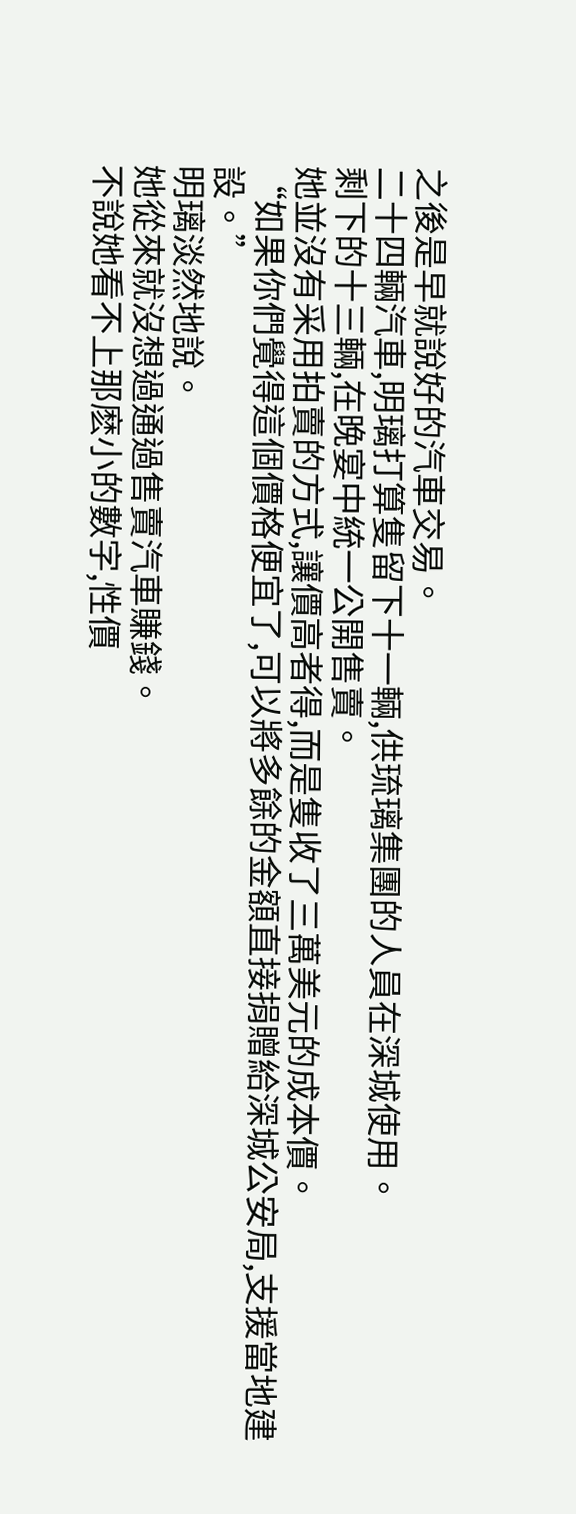之後是早就說好的汽車交易。
二十四輛汽車,明璃打算隻留下十一輛,供琉璃集團的人員在深城使用。
剩下的十三輛,在晚宴中統一公開售賣。
她並沒有采用拍賣的方式,讓價高者得,而是隻收了三萬美元的成本價。
“如果你們覺得這個價格便宜了,可以將多餘的金額直接捐贈給深城公安局,支援當地建設。”
明璃淡然地說。
她從來就沒想過通過售賣汽車賺錢。
不說她看不上那麽小的數字,性價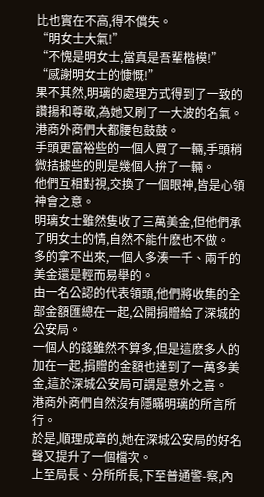比也實在不高,得不償失。
“明女士大氣!”
“不愧是明女士,當真是吾輩楷模!”
“感謝明女士的慷慨!”
果不其然,明璃的處理方式得到了一致的讚揚和尊敬,為她又刷了一大波的名氣。
港商外商們大都腰包鼓鼓。
手頭更富裕些的一個人買了一輛,手頭稍微拮據些的則是幾個人拚了一輛。
他們互相對視,交換了一個眼神,皆是心領神會之意。
明璃女士雖然隻收了三萬美金,但他們承了明女士的情,自然不能什麽也不做。
多的拿不出來,一個人多湊一千、兩千的美金還是輕而易舉的。
由一名公認的代表領頭,他們將收集的全部金額匯總在一起,公開捐贈給了深城的公安局。
一個人的錢雖然不算多,但是這麽多人的加在一起,捐贈的金額也達到了一萬多美金,這於深城公安局可謂是意外之喜。
港商外商們自然沒有隱瞞明璃的所言所行。
於是,順理成章的,她在深城公安局的好名聲又提升了一個檔次。
上至局長、分所所長,下至普通警-察,內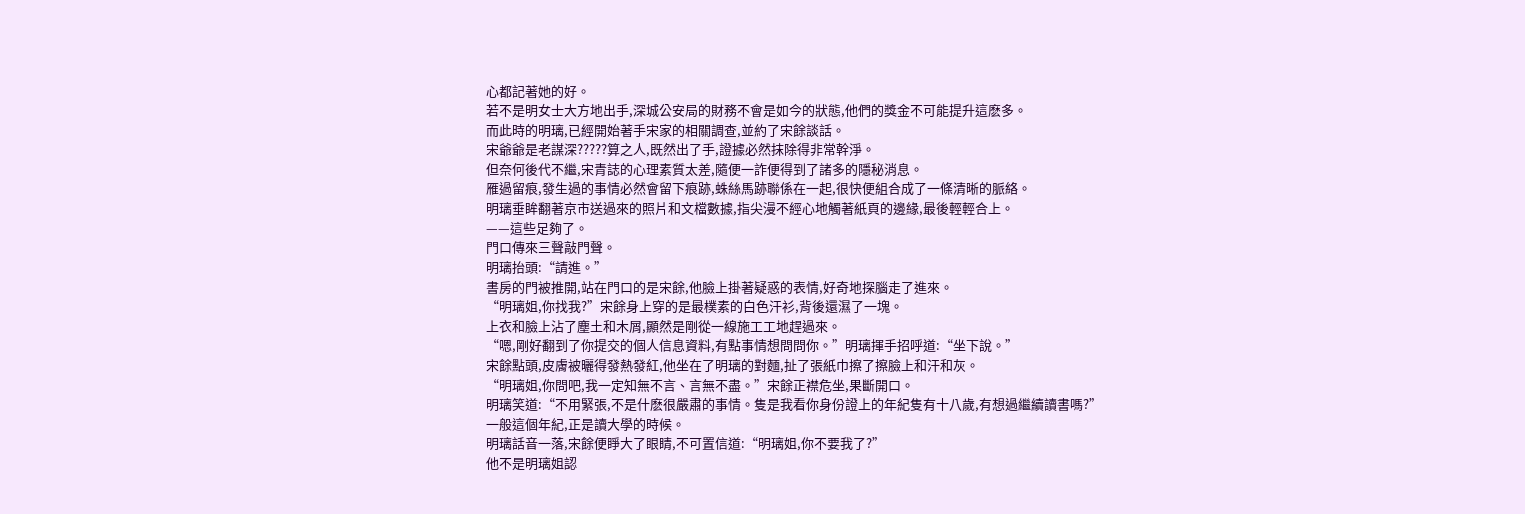心都記著她的好。
若不是明女士大方地出手,深城公安局的財務不會是如今的狀態,他們的獎金不可能提升這麽多。
而此時的明璃,已經開始著手宋家的相關調查,並約了宋餘談話。
宋爺爺是老謀深?????算之人,既然出了手,證據必然抹除得非常幹淨。
但奈何後代不繼,宋青誌的心理素質太差,隨便一詐便得到了諸多的隱秘消息。
雁過留痕,發生過的事情必然會留下痕跡,蛛絲馬跡聯係在一起,很快便組合成了一條清晰的脈絡。
明璃垂眸翻著京市送過來的照片和文檔數據,指尖漫不經心地觸著紙頁的邊緣,最後輕輕合上。
——這些足夠了。
門口傳來三聲敲門聲。
明璃抬頭:“請進。”
書房的門被推開,站在門口的是宋餘,他臉上掛著疑惑的表情,好奇地探腦走了進來。
“明璃姐,你找我?”宋餘身上穿的是最樸素的白色汗衫,背後還濕了一塊。
上衣和臉上沾了塵土和木屑,顯然是剛從一線施工工地趕過來。
“嗯,剛好翻到了你提交的個人信息資料,有點事情想問問你。”明璃揮手招呼道:“坐下說。”
宋餘點頭,皮膚被曬得發熱發紅,他坐在了明璃的對麵,扯了張紙巾擦了擦臉上和汗和灰。
“明璃姐,你問吧,我一定知無不言、言無不盡。”宋餘正襟危坐,果斷開口。
明璃笑道:“不用緊張,不是什麽很嚴肅的事情。隻是我看你身份證上的年紀隻有十八歲,有想過繼續讀書嗎?”
一般這個年紀,正是讀大學的時候。
明璃話音一落,宋餘便睜大了眼睛,不可置信道:“明璃姐,你不要我了?”
他不是明璃姐認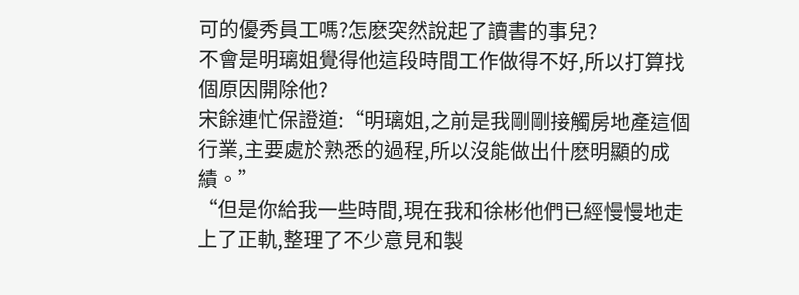可的優秀員工嗎?怎麽突然說起了讀書的事兒?
不會是明璃姐覺得他這段時間工作做得不好,所以打算找個原因開除他?
宋餘連忙保證道:“明璃姐,之前是我剛剛接觸房地產這個行業,主要處於熟悉的過程,所以沒能做出什麽明顯的成績。”
“但是你給我一些時間,現在我和徐彬他們已經慢慢地走上了正軌,整理了不少意見和製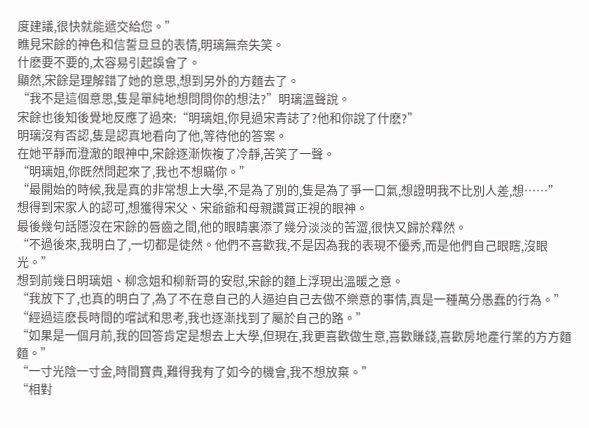度建議,很快就能遞交給您。”
瞧見宋餘的神色和信誓旦旦的表情,明璃無奈失笑。
什麽要不要的,太容易引起誤會了。
顯然,宋餘是理解錯了她的意思,想到另外的方麵去了。
“我不是這個意思,隻是單純地想問問你的想法?”明璃溫聲說。
宋餘也後知後覺地反應了過來:“明璃姐,你見過宋青誌了?他和你說了什麽?”
明璃沒有否認,隻是認真地看向了他,等待他的答案。
在她平靜而澄澈的眼神中,宋餘逐漸恢複了冷靜,苦笑了一聲。
“明璃姐,你既然問起來了,我也不想瞞你。”
“最開始的時候,我是真的非常想上大學,不是為了別的,隻是為了爭一口氣,想證明我不比別人差,想……”
想得到宋家人的認可,想獲得宋父、宋爺爺和母親讚賞正視的眼神。
最後幾句話隱沒在宋餘的唇齒之間,他的眼睛裏添了幾分淡淡的苦澀,很快又歸於釋然。
“不過後來,我明白了,一切都是徒然。他們不喜歡我,不是因為我的表現不優秀,而是他們自己眼瞎,沒眼光。”
想到前幾日明璃姐、柳念姐和柳新哥的安慰,宋餘的麵上浮現出溫暖之意。
“我放下了,也真的明白了,為了不在意自己的人逼迫自己去做不樂意的事情,真是一種萬分愚蠢的行為。”
“經過這麽長時間的嚐試和思考,我也逐漸找到了屬於自己的路。”
“如果是一個月前,我的回答肯定是想去上大學,但現在,我更喜歡做生意,喜歡賺錢,喜歡房地產行業的方方麵麵。”
“一寸光陰一寸金,時間寶貴,難得我有了如今的機會,我不想放棄。”
“相對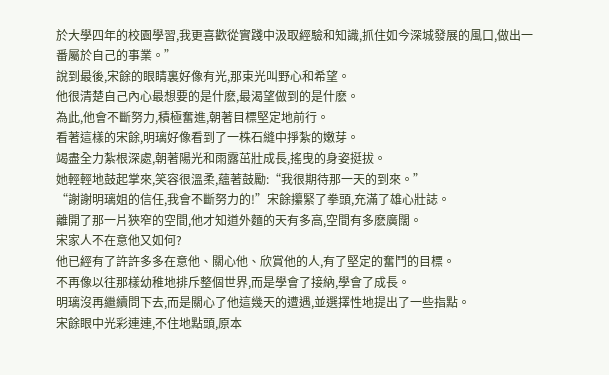於大學四年的校園學習,我更喜歡從實踐中汲取經驗和知識,抓住如今深城發展的風口,做出一番屬於自己的事業。”
說到最後,宋餘的眼睛裏好像有光,那束光叫野心和希望。
他很清楚自己內心最想要的是什麽,最渴望做到的是什麽。
為此,他會不斷努力,積極奮進,朝著目標堅定地前行。
看著這樣的宋餘,明璃好像看到了一株石縫中掙紮的嫩芽。
竭盡全力紮根深處,朝著陽光和雨露茁壯成長,搖曳的身姿挺拔。
她輕輕地鼓起掌來,笑容很溫柔,蘊著鼓勵:“我很期待那一天的到來。”
“謝謝明璃姐的信任,我會不斷努力的!”宋餘攥緊了拳頭,充滿了雄心壯誌。
離開了那一片狹窄的空間,他才知道外麵的天有多高,空間有多麽廣闊。
宋家人不在意他又如何?
他已經有了許許多多在意他、關心他、欣賞他的人,有了堅定的奮鬥的目標。
不再像以往那樣幼稚地排斥整個世界,而是學會了接納,學會了成長。
明璃沒再繼續問下去,而是關心了他這幾天的遭遇,並選擇性地提出了一些指點。
宋餘眼中光彩連連,不住地點頭,原本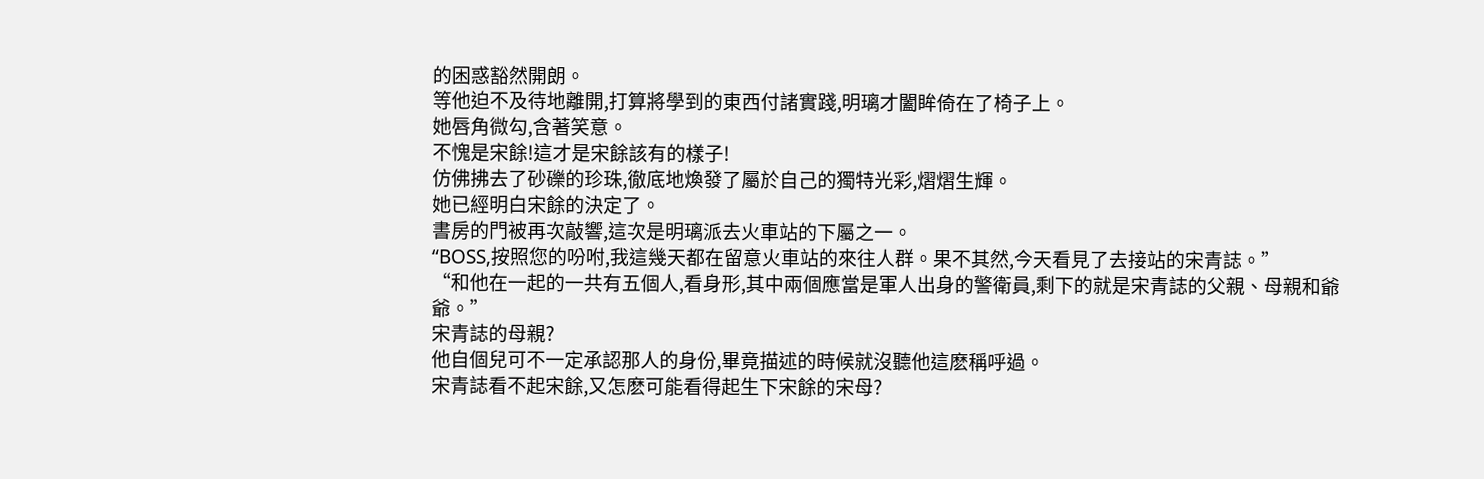的困惑豁然開朗。
等他迫不及待地離開,打算將學到的東西付諸實踐,明璃才闔眸倚在了椅子上。
她唇角微勾,含著笑意。
不愧是宋餘!這才是宋餘該有的樣子!
仿佛拂去了砂礫的珍珠,徹底地煥發了屬於自己的獨特光彩,熠熠生輝。
她已經明白宋餘的決定了。
書房的門被再次敲響,這次是明璃派去火車站的下屬之一。
“BOSS,按照您的吩咐,我這幾天都在留意火車站的來往人群。果不其然,今天看見了去接站的宋青誌。”
“和他在一起的一共有五個人,看身形,其中兩個應當是軍人出身的警衛員,剩下的就是宋青誌的父親、母親和爺爺。”
宋青誌的母親?
他自個兒可不一定承認那人的身份,畢竟描述的時候就沒聽他這麽稱呼過。
宋青誌看不起宋餘,又怎麽可能看得起生下宋餘的宋母?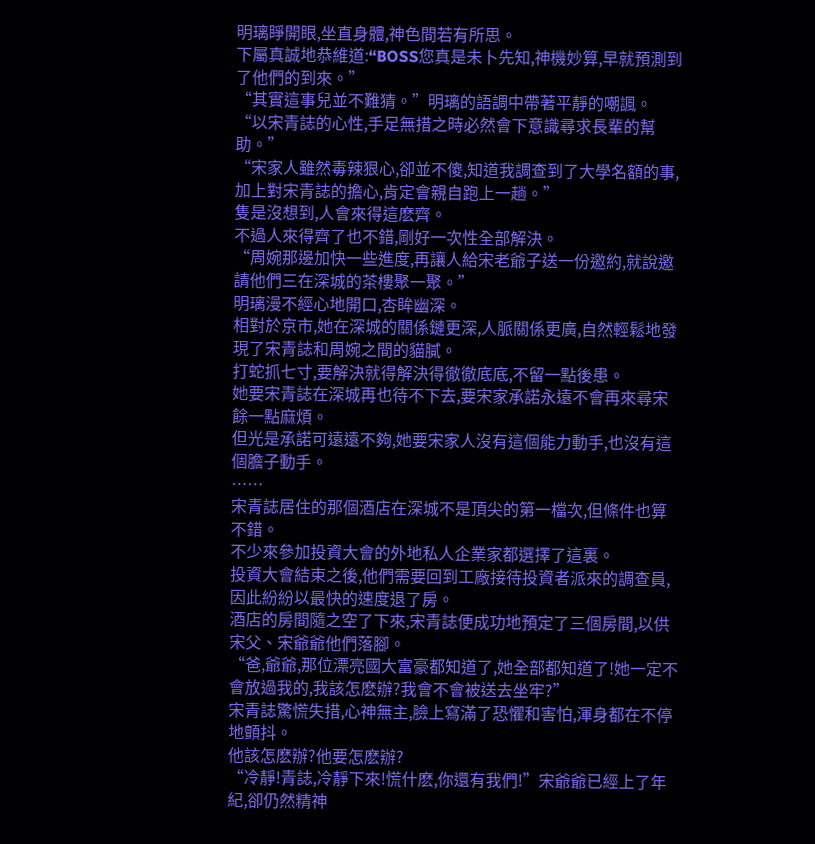明璃睜開眼,坐直身體,神色間若有所思。
下屬真誠地恭維道:“BOSS您真是未卜先知,神機妙算,早就預測到了他們的到來。”
“其實這事兒並不難猜。”明璃的語調中帶著平靜的嘲諷。
“以宋青誌的心性,手足無措之時必然會下意識尋求長輩的幫助。”
“宋家人雖然毒辣狠心,卻並不傻,知道我調查到了大學名額的事,加上對宋青誌的擔心,肯定會親自跑上一趟。”
隻是沒想到,人會來得這麽齊。
不過人來得齊了也不錯,剛好一次性全部解決。
“周婉那邊加快一些進度,再讓人給宋老爺子送一份邀約,就說邀請他們三在深城的茶樓聚一聚。”
明璃漫不經心地開口,杏眸幽深。
相對於京市,她在深城的關係鏈更深,人脈關係更廣,自然輕鬆地發現了宋青誌和周婉之間的貓膩。
打蛇抓七寸,要解決就得解決得徹徹底底,不留一點後患。
她要宋青誌在深城再也待不下去,要宋家承諾永遠不會再來尋宋餘一點麻煩。
但光是承諾可遠遠不夠,她要宋家人沒有這個能力動手,也沒有這個膽子動手。
……
宋青誌居住的那個酒店在深城不是頂尖的第一檔次,但條件也算不錯。
不少來參加投資大會的外地私人企業家都選擇了這裏。
投資大會結束之後,他們需要回到工廠接待投資者派來的調查員,因此紛紛以最快的速度退了房。
酒店的房間隨之空了下來,宋青誌便成功地預定了三個房間,以供宋父、宋爺爺他們落腳。
“爸,爺爺,那位漂亮國大富豪都知道了,她全部都知道了!她一定不會放過我的,我該怎麽辦?我會不會被送去坐牢?”
宋青誌驚慌失措,心神無主,臉上寫滿了恐懼和害怕,渾身都在不停地顫抖。
他該怎麽辦?他要怎麽辦?
“冷靜!青誌,冷靜下來!慌什麽,你還有我們!”宋爺爺已經上了年紀,卻仍然精神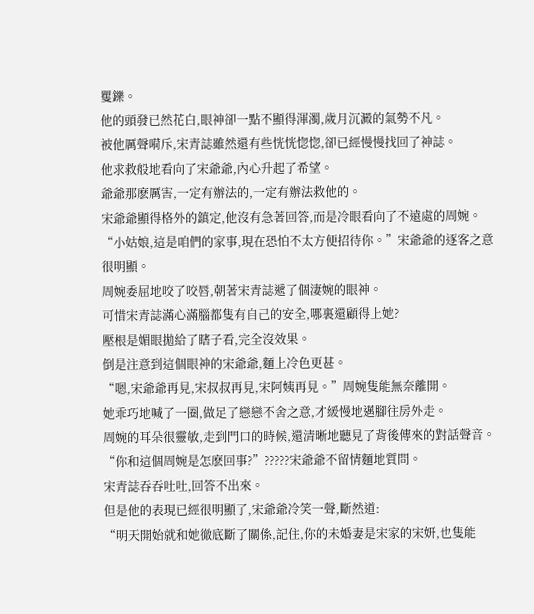矍鑠。
他的頭發已然花白,眼神卻一點不顯得渾濁,歲月沉澱的氣勢不凡。
被他厲聲嗬斥,宋青誌雖然還有些恍恍惚惚,卻已經慢慢找回了神誌。
他求救般地看向了宋爺爺,內心升起了希望。
爺爺那麽厲害,一定有辦法的,一定有辦法救他的。
宋爺爺顯得格外的鎮定,他沒有急著回答,而是冷眼看向了不遠處的周婉。
“小姑娘,這是咱們的家事,現在恐怕不太方便招待你。”宋爺爺的逐客之意很明顯。
周婉委屈地咬了咬唇,朝著宋青誌遞了個淒婉的眼神。
可惜宋青誌滿心滿腦都隻有自己的安全,哪裏還顧得上她?
壓根是媚眼拋給了瞎子看,完全沒效果。
倒是注意到這個眼神的宋爺爺,麵上冷色更甚。
“嗯,宋爺爺再見,宋叔叔再見,宋阿姨再見。”周婉隻能無奈離開。
她乖巧地喊了一圈,做足了戀戀不舍之意,才緩慢地邁腳往房外走。
周婉的耳朵很靈敏,走到門口的時候,還清晰地聽見了背後傳來的對話聲音。
“你和這個周婉是怎麽回事?”?????宋爺爺不留情麵地質問。
宋青誌吞吞吐吐,回答不出來。
但是他的表現已經很明顯了,宋爺爺冷笑一聲,斷然道:
“明天開始就和她徹底斷了關係,記住,你的未婚妻是宋家的宋妍,也隻能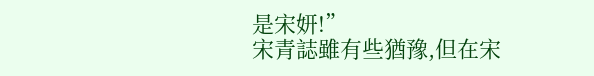是宋妍!”
宋青誌雖有些猶豫,但在宋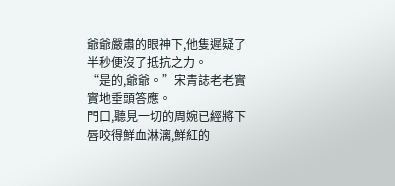爺爺嚴肅的眼神下,他隻遲疑了半秒便沒了抵抗之力。
“是的,爺爺。”宋青誌老老實實地垂頭答應。
門口,聽見一切的周婉已經將下唇咬得鮮血淋漓,鮮紅的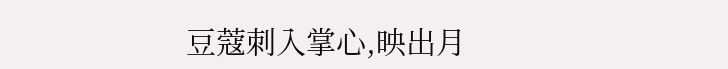豆蔻刺入掌心,映出月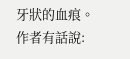牙狀的血痕。
作者有話說: